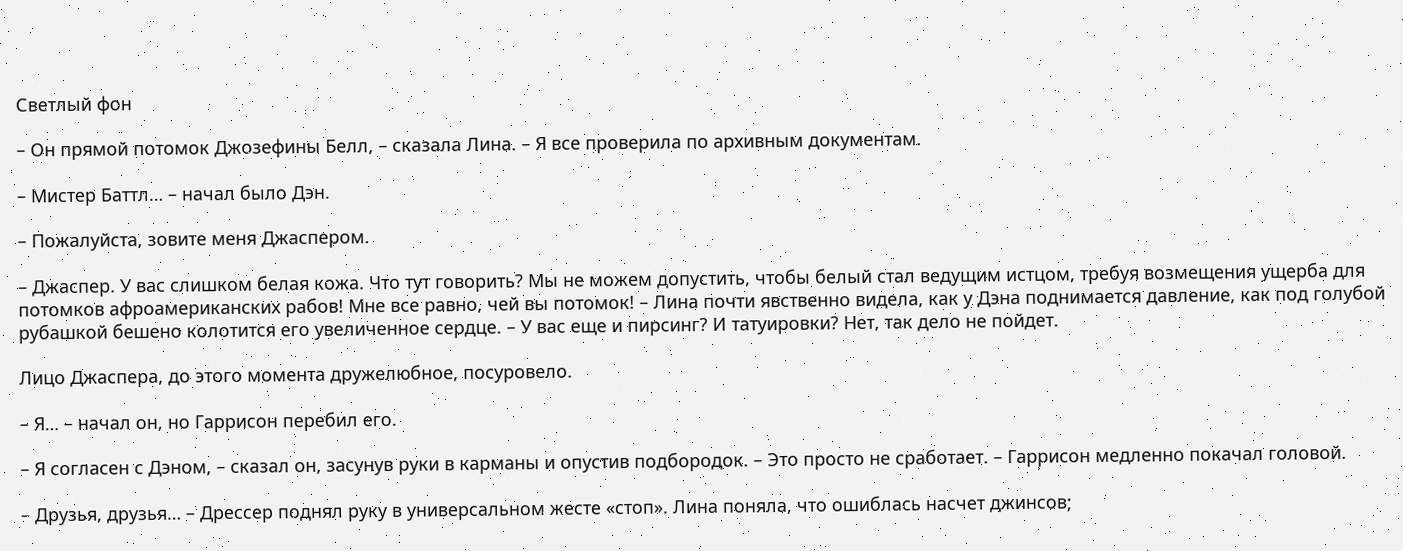Светлый фон

– Он прямой потомок Джозефины Белл, – сказала Лина. – Я все проверила по архивным документам.

– Мистер Баттл… – начал было Дэн.

– Пожалуйста, зовите меня Джаспером.

– Джаспер. У вас слишком белая кожа. Что тут говорить? Мы не можем допустить, чтобы белый стал ведущим истцом, требуя возмещения ущерба для потомков афроамериканских рабов! Мне все равно, чей вы потомок! – Лина почти явственно видела, как у Дэна поднимается давление, как под голубой рубашкой бешено колотится его увеличенное сердце. – У вас еще и пирсинг? И татуировки? Нет, так дело не пойдет.

Лицо Джаспера, до этого момента дружелюбное, посуровело.

– Я… – начал он, но Гаррисон перебил его.

– Я согласен с Дэном, – сказал он, засунув руки в карманы и опустив подбородок. – Это просто не сработает. – Гаррисон медленно покачал головой.

– Друзья, друзья… – Дрессер поднял руку в универсальном жесте «стоп». Лина поняла, что ошиблась насчет джинсов;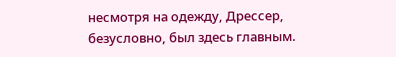несмотря на одежду, Дрессер, безусловно, был здесь главным.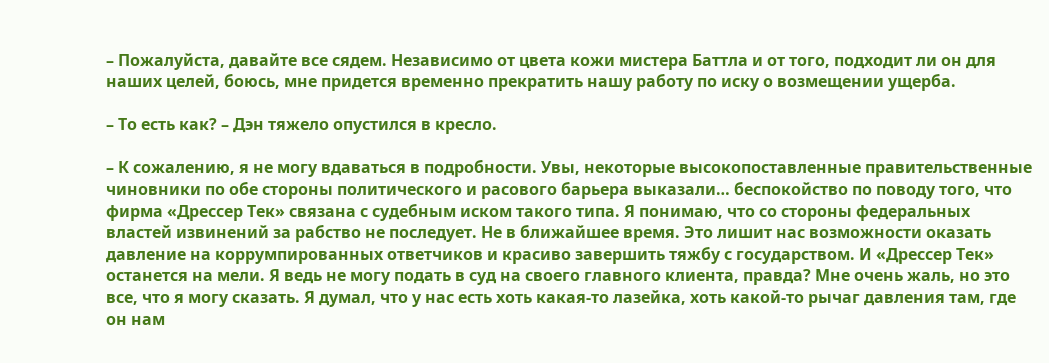– Пожалуйста, давайте все сядем. Независимо от цвета кожи мистера Баттла и от того, подходит ли он для наших целей, боюсь, мне придется временно прекратить нашу работу по иску о возмещении ущерба.

– То есть как? – Дэн тяжело опустился в кресло.

– К сожалению, я не могу вдаваться в подробности. Увы, некоторые высокопоставленные правительственные чиновники по обе стороны политического и расового барьера выказали… беспокойство по поводу того, что фирма «Дрессер Тек» связана с судебным иском такого типа. Я понимаю, что со стороны федеральных властей извинений за рабство не последует. Не в ближайшее время. Это лишит нас возможности оказать давление на коррумпированных ответчиков и красиво завершить тяжбу с государством. И «Дрессер Тек» останется на мели. Я ведь не могу подать в суд на своего главного клиента, правда? Мне очень жаль, но это все, что я могу сказать. Я думал, что у нас есть хоть какая-то лазейка, хоть какой-то рычаг давления там, где он нам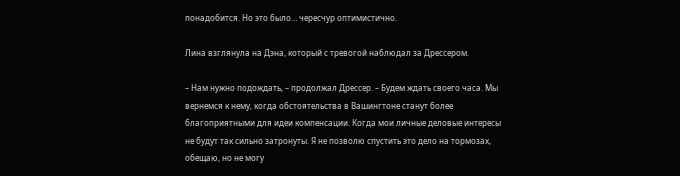понадобится. Но это было… чересчур оптимистично.

Лина взглянула на Дэна, который с тревогой наблюдал за Дрессером.

– Нам нужно подождать, – продолжал Дрессер. – Будем ждать своего часа. Мы вернемся к нему, когда обстоятельства в Вашингтоне станут более благоприятными для идеи компенсации. Когда мои личные деловые интересы не будут так сильно затронуты. Я не позволю спустить это дело на тормозах, обещаю, но не могу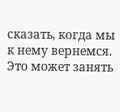сказать, когда мы к нему вернемся. Это может занять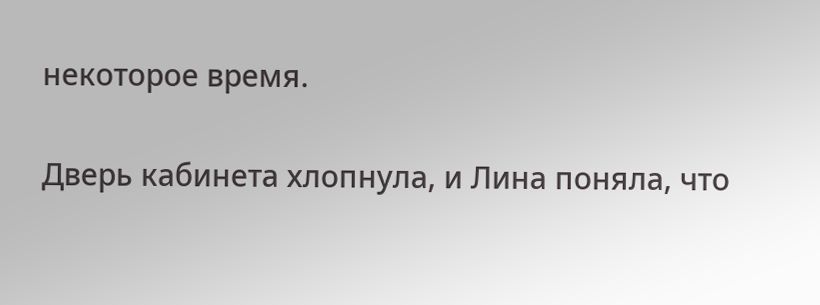некоторое время.

Дверь кабинета хлопнула, и Лина поняла, что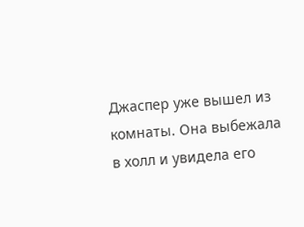Джаспер уже вышел из комнаты. Она выбежала в холл и увидела его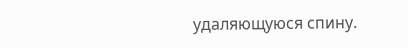удаляющуюся спину.